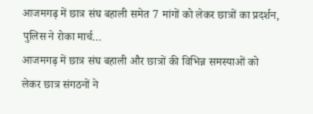आजमगढ़ में छात्र संघ बहाली समेत 7 मांगों को लेकर छात्रों का प्रदर्शन, पुलिस ने रोका मार्च…
आजमगढ़ में छात्र संघ बहाली और छात्रों की विभिन्न समस्याओं को लेकर छात्र संगठनों ने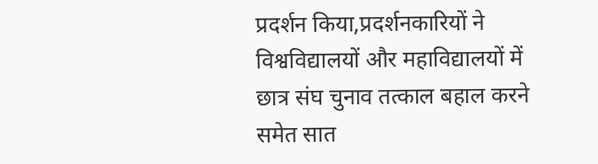प्रदर्शन किया,प्रदर्शनकारियों ने विश्वविद्यालयों और महाविद्यालयों में छात्र संघ चुनाव तत्काल बहाल करने समेत सात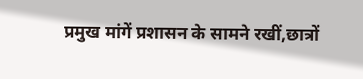प्रमुख मांगें प्रशासन के सामने रखीं,छात्रों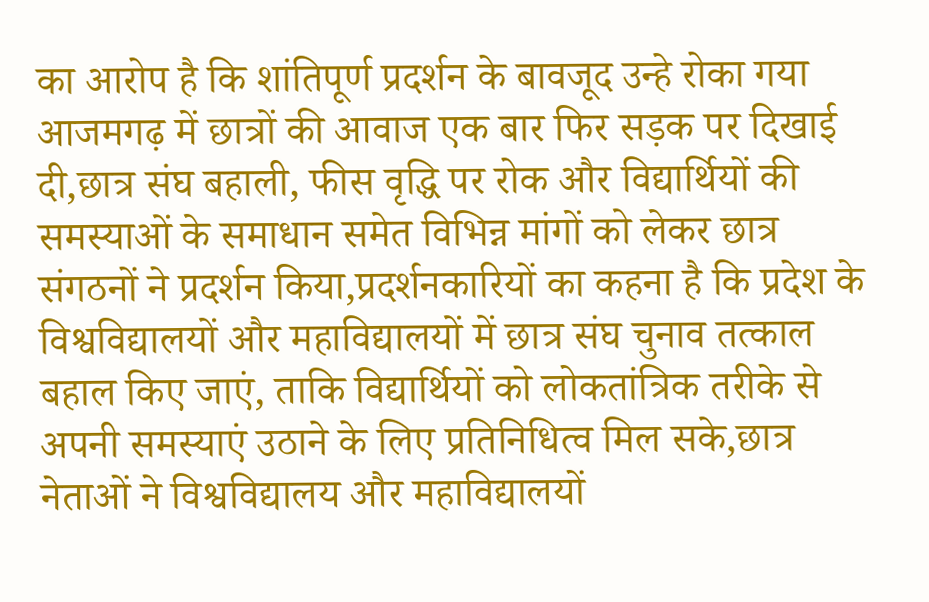का आरोप है कि शांतिपूर्ण प्रदर्शन के बावजूद उन्हे रोका गया
आजमगढ़ में छात्रों की आवाज एक बार फिर सड़क पर दिखाई दी,छात्र संघ बहाली, फीस वृद्धि पर रोक और विद्यार्थियों की समस्याओं के समाधान समेत विभिन्न मांगों को लेकर छात्र संगठनों ने प्रदर्शन किया,प्रदर्शनकारियों का कहना है कि प्रदेश के विश्वविद्यालयों और महाविद्यालयों में छात्र संघ चुनाव तत्काल बहाल किए जाएं, ताकि विद्यार्थियों को लोकतांत्रिक तरीके से अपनी समस्याएं उठाने के लिए प्रतिनिधित्व मिल सके,छात्र नेताओं ने विश्वविद्यालय और महाविद्यालयों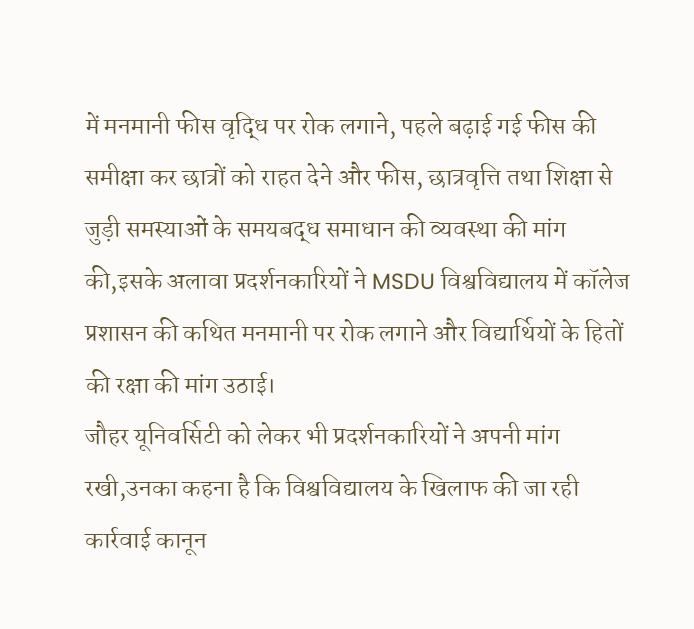में मनमानी फीस वृद्धि पर रोक लगाने, पहले बढ़ाई गई फीस की समीक्षा कर छात्रों को राहत देने और फीस, छात्रवृत्ति तथा शिक्षा से जुड़ी समस्याओं के समयबद्ध समाधान की व्यवस्था की मांग की,इसके अलावा प्रदर्शनकारियों ने MSDU विश्वविद्यालय में कॉलेज प्रशासन की कथित मनमानी पर रोक लगाने और विद्यार्थियों के हितों की रक्षा की मांग उठाई।
जौहर यूनिवर्सिटी को लेकर भी प्रदर्शनकारियों ने अपनी मांग रखी,उनका कहना है कि विश्वविद्यालय के खिलाफ की जा रही कार्रवाई कानून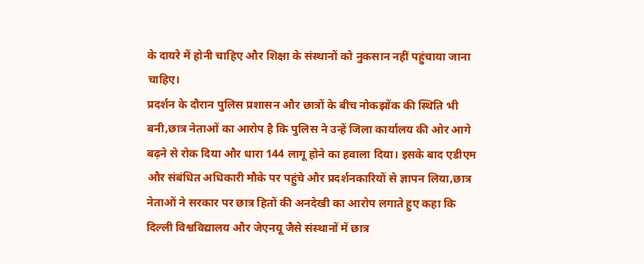के दायरे में होनी चाहिए और शिक्षा के संस्थानों को नुकसान नहीं पहुंचाया जाना चाहिए।
प्रदर्शन के दौरान पुलिस प्रशासन और छात्रों के बीच नोकझोंक की स्थिति भी बनी,छात्र नेताओं का आरोप है कि पुलिस ने उन्हें जिला कार्यालय की ओर आगे बढ़ने से रोक दिया और धारा 144 लागू होने का हवाला दिया। इसके बाद एडीएम और संबंधित अधिकारी मौके पर पहुंचे और प्रदर्शनकारियों से ज्ञापन लिया,छात्र नेताओं ने सरकार पर छात्र हितों की अनदेखी का आरोप लगाते हुए कहा कि दिल्ली विश्वविद्यालय और जेएनयू जैसे संस्थानों में छात्र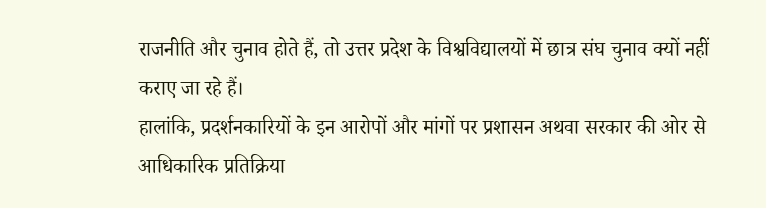राजनीति और चुनाव होते हैं, तो उत्तर प्रदेश के विश्वविद्यालयों में छात्र संघ चुनाव क्यों नहीं कराए जा रहे हैं।
हालांकि, प्रदर्शनकारियों के इन आरोपों और मांगों पर प्रशासन अथवा सरकार की ओर से आधिकारिक प्रतिक्रिया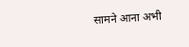सामने आना अभी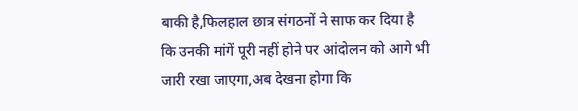बाकी है,फिलहाल छात्र संगठनों ने साफ कर दिया है कि उनकी मांगें पूरी नहीं होने पर आंदोलन को आगे भी जारी रखा जाएगा,अब देखना होगा कि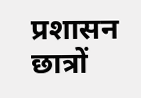प्रशासन छात्रों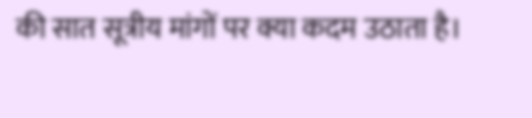की सात सूत्रीय मांगों पर क्या कदम उठाता है।